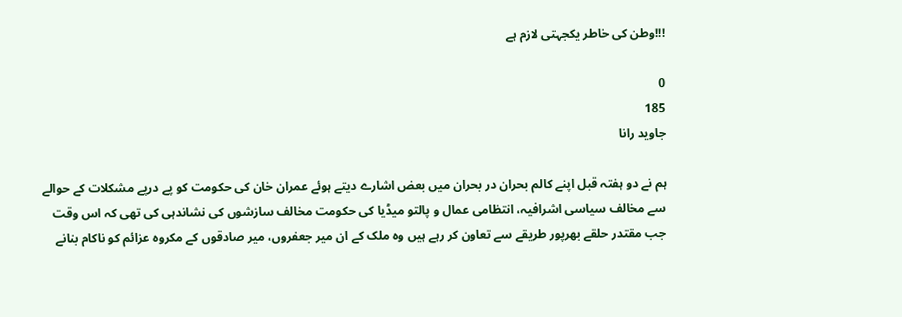!!!وطن کی خاطر یکجہتی لازم ہے

0
185
جاوید رانا

ہم نے دو ہفتہ قبل اپنے کالم بحران در بحران میں بعض اشارے دیتے ہوئے عمران خان کی حکومت کو پے درپے مشکلات کے حوالے سے مخالف سیاسی اشرافیہ، انتظامی عمال و پالتو میڈیا کی حکومت مخالف سازشوں کی نشاندہی کی تھی کہ اس وقت جب مقتدر حلقے بھرپور طریقے سے تعاون کر رہے ہیں وہ ملک کے ان میر جعفروں، میر صادقوں کے مکروہ عزائم کو ناکام بنانے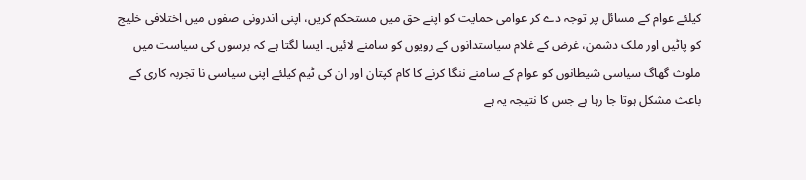کیلئے عوام کے مسائل پر توجہ دے کر عوامی حمایت کو اپنے حق میں مستحکم کریں، اپنی اندرونی صفوں میں اختلافی خلیج کو پاٹیں اور ملک دشمن، غرض کے غلام سیاستدانوں کے رویوں کو سامنے لائیں۔ ایسا لگتا ہے کہ برسوں کی سیاست میں ملوث گھاگ سیاسی شیطانوں کو عوام کے سامنے ننگا کرنے کا کام کپتان اور ان کی ٹیم کیلئے اپنی سیاسی نا تجربہ کاری کے باعث مشکل ہوتا جا رہا ہے جس کا نتیجہ یہ ہے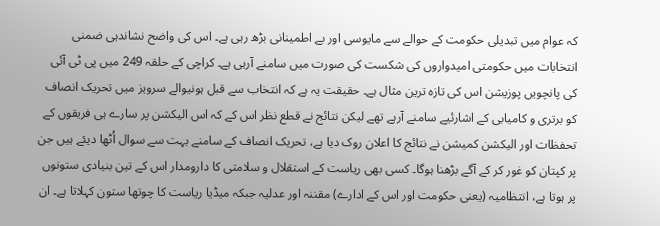کہ عوام میں تبدیلی حکومت کے حوالے سے مایوسی اور بے اطمینانی بڑھ رہی ہے۔ اس کی واضح نشاندہی ضمنی انتخابات میں حکومتی امیدواروں کی شکست کی صورت میں سامنے آرہی ہے۔ کراچی کے حلقہ 249 میں پی ٹی آئی کی پانچویں پوزیشن اس کی تازہ ترین مثال ہے۔ حقیقت یہ ہے کہ انتخاب سے قبل ہونیوالے سرویز میں تحریک انصاف کو برتری و کامیابی کے اشارئیے سامنے آرہے تھے لیکن نتائج نے قطع نظر اس کے کہ اس الیکشن پر سارے ہی فریقوں کے تحفظات اور الیکشن کمیشن نے نتائج کا اعلان روک دیا ہے، تحریک انصاف کے سامنے بہت سے سوال اُٹھا دیئے ہیں جن پر کپتان کو غور کر کے آگے بڑھنا ہوگا۔ کسی بھی ریاست کے استقلال و سلامتی کا دارومدار اس کے تین بنیادی ستونوں پر ہوتا ہے، انتظامیہ (یعنی حکومت اور اس کے ادارے) مقننہ اور عدلیہ جبکہ میڈیا ریاست کا چوتھا ستون کہلاتا ہے۔ ان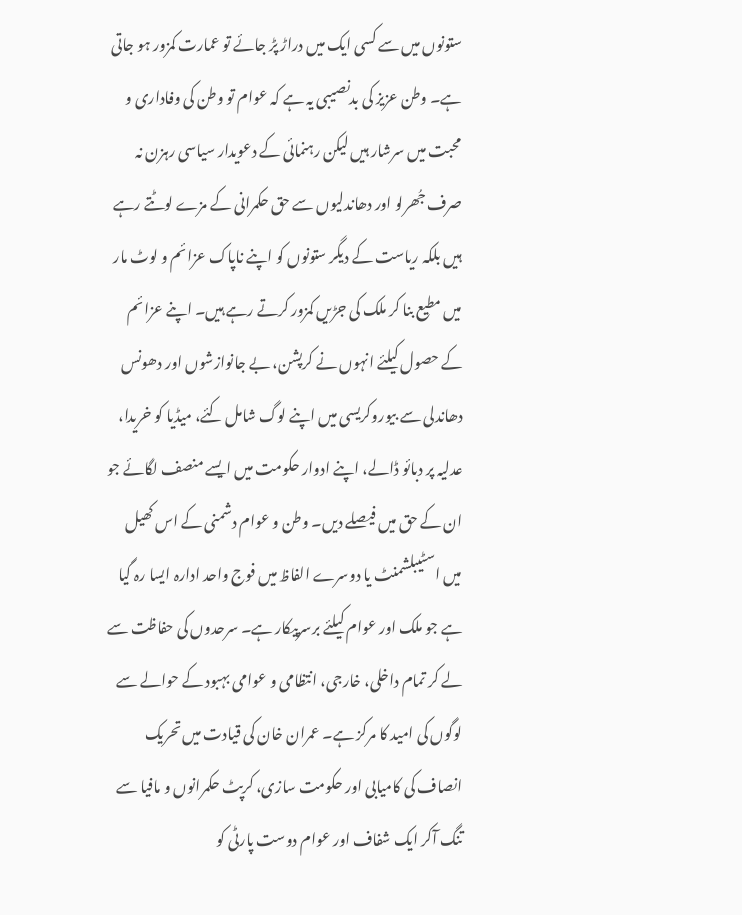ستونوں میں سے کسی ایک میں دراڑ پڑ جائے تو عمارت کمزور ہو جاتی ہے۔ وطن عزیز کی بدنصیبی یہ ہے کہ عوام تو وطن کی وفاداری و محبت میں سرشار ہیں لیکن رہنمائی کے دعویدار سیاسی رہزن نہ صرف جُھرلو اور دھاندلیوں سے حق حکمرانی کے مزے لوٹتے رہے ہیں بلکہ ریاست کے دیگر ستونوں کو اپنے ناپاک عزائم و لوٹ مار میں مطیع بنا کر ملک کی جڑیں کمزور کرتے رہے ہیں۔ اپنے عزائم کے حصول کیلئے انہوں نے کرپشن، بے جانوازشوں اور دھونس دھاندلی سے بیوروکریسی میں اپنے لوگ شامل کئے، میڈیا کو خریدا، عدلیہ پر دبائو ڈالے، اپنے ادوار حکومت میں ایسے منصف لگائے جو ان کے حق میں فیصلے دیں۔ وطن و عوام دشمنی کے اس کھیل میں اسٹیبلشمنٹ یا دوسرے الفاظ میں فوج واحد ادارہ ایسا رہ گیا ہے جو ملک اور عوام کیلئے برسرپیکار ہے۔ سرحدوں کی حفاظت سے لے کر تمام داخلی، خارجی، انتظامی و عوامی بہبود کے حوالے سے لوگوں کی امید کا مرکز ہے۔ عمران خان کی قیادت میں تحریک انصاف کی کامیابی اور حکومت سازی، کرپٹ حکمرانوں و مافیا سے تنگ آکر ایک شفاف اور عوام دوست پارٹی کو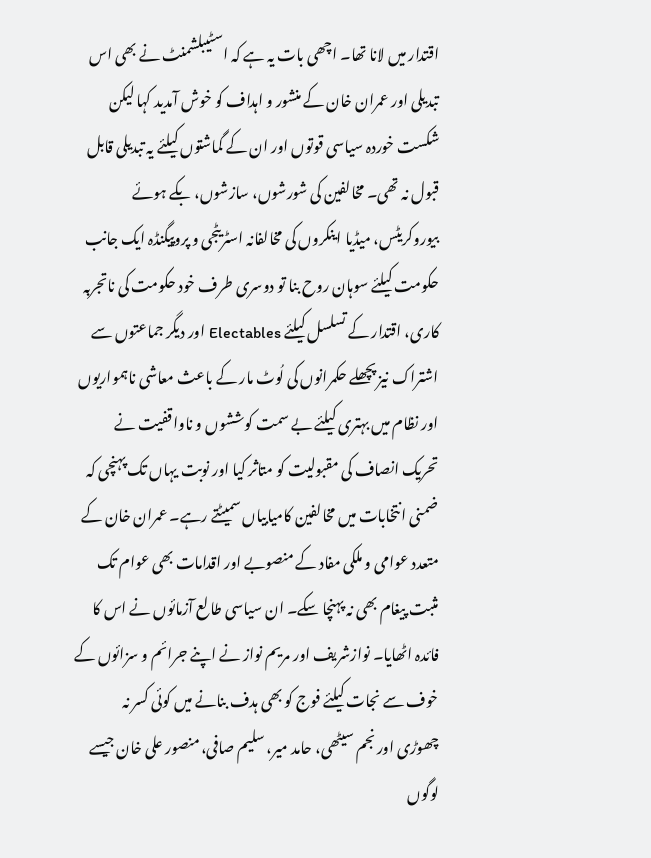اقتدار میں لانا تھا۔ اچھی بات یہ ہے کہ اسٹیبلشمنٹ نے بھی اس تبدیلی اور عمران خان کے منشور و اہداف کو خوش آمدید کہا لیکن شکست خوردہ سیاسی قوتوں اور ان کے گماشتوں کیلئے یہ تبدیلی قابل قبول نہ تھی۔ مخالفین کی شورشوں، سازشوں، بکے ہوئے بیوروکریٹس، میڈیا اینکروں کی مخالفانہ اسٹریٹجی و پروپیگنڈہ ایک جانب حکومت کیلئے سوہان روح بنا تو دوسری طرف خود حکومت کی ناتجربہ کاری، اقتدار کے تسلسل کیلئے Electables اور دیگر جماعتوں سے اشتراک نیز پچھلے حکمرانوں کی لُوٹ مار کے باعث معاشی ناہمواریوں اور نظام میں بہتری کیلئے بے سمت کوششوں و ناواقفیت نے تحریک انصاف کی مقبولیت کو متاثر کیا اور نوبت یہاں تک پہنچی کہ ضمنی انتخابات میں مخالفین کامیابیاں سمیٹتے رہے۔ عمران خان کے متعدد عوامی و ملکی مفاد کے منصوبے اور اقدامات بھی عوام تک مثبت پیغام بھی نہ پہنچا سکے۔ ان سیاسی طالع آزمائوں نے اس کا فائدہ اٹھایا۔ نوازشریف اور مریم نواز نے اپنے جرائم و سزائوں کے خوف سے نجات کیلئے فوج کو بھی ہدف بنانے میں کوئی کسر نہ چھوڑی اور نجم سیٹھی، حامد میر، سلیم صافی، منصور علی خان جیسے لوگوں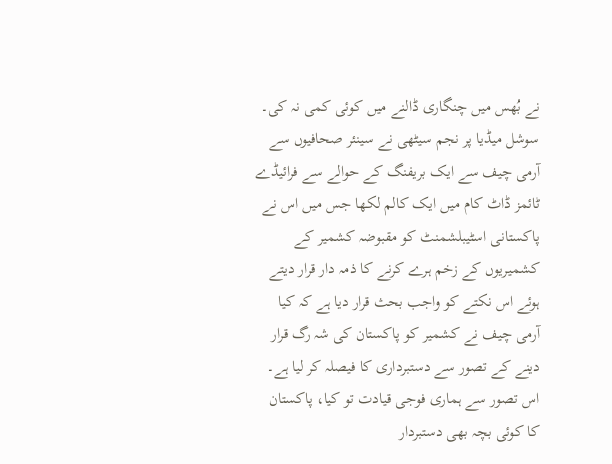نے بُھس میں چنگاری ڈالنے میں کوئی کمی نہ کی۔
سوشل میڈیا پر نجم سیٹھی نے سینئر صحافیوں سے آرمی چیف سے ایک بریفنگ کے حوالے سے فرائیڈے ٹائمز ڈاٹ کام میں ایک کالم لکھا جس میں اس نے پاکستانی اسٹیبلشمنٹ کو مقبوضہ کشمیر کے کشمیریوں کے زخم ہرے کرنے کا ذمہ دار قرار دیتے ہوئے اس نکتے کو واجب بحث قرار دیا ہے کہ کیا آرمی چیف نے کشمیر کو پاکستان کی شہ رگ قرار دینے کے تصور سے دستبرداری کا فیصلہ کر لیا ہے۔ اس تصور سے ہماری فوجی قیادت تو کیا، پاکستان کا کوئی بچہ بھی دستبردار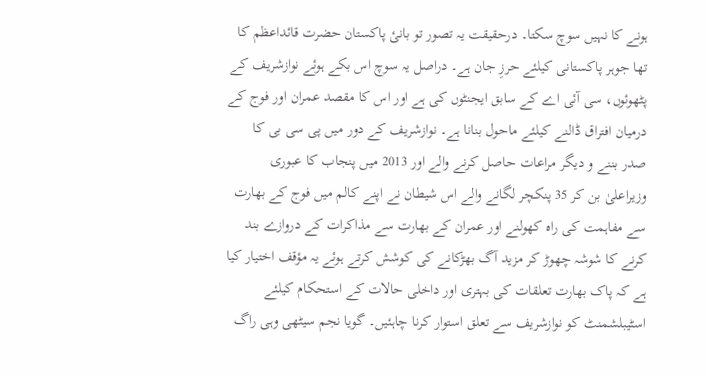ہونے کا نہیں سوچ سکتا۔ درحقیقت یہ تصور تو بانیٔ پاکستان حضرت قائداعظم کا تھا جوہر پاکستانی کیلئے حرزِ جان ہے۔ دراصل یہ سوچ اس بکے ہوئے نوازشریف کے پٹھوئوں، سی آئی اے کے سابق ایجنٹوں کی ہے اور اس کا مقصد عمران اور فوج کے درمیان افتراق ڈالنے کیلئے ماحول بنانا ہے۔ نوازشریف کے دور میں پی سی بی کا صدر بننے و دیگر مراعات حاصل کرنے والے اور 2013 میں پنجاب کا عبوری وزیراعلیٰ بن کر 35 پنکچر لگانے والے اس شیطان نے اپنے کالم میں فوج کے بھارت سے مفاہمت کی راہ کھولنے اور عمران کے بھارت سے مذاکرات کے دروازے بند کرنے کا شوشہ چھوڑ کر مزید آگ بھڑکانے کی کوشش کرتے ہوئے یہ مؤقف اختیار کیا ہے کہ پاک بھارت تعلقات کی بہتری اور داخلی حالات کے استحکام کیلئے اسٹیبلشمنٹ کو نوازشریف سے تعلق استوار کرنا چاہئیں۔ گویا نجم سیٹھی وہی راگ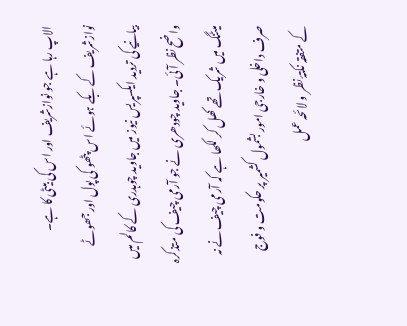الاپ رہا ہے جو نوازشریف اور اس کی بیٹی کا ہے۔
نوازشریف کے بکے ہوئے اس پٹھو کی پول اور جھوٹے بیانیے کی تردید ایکسپریس نیوز میں جاوید چوہدری کے کالم میں واضح نظر آئی۔ جاوید چودھری نے جو آرمی چیف کی متذکرہ میٹنگ میں شریک تھے کھل کر لکھا ہے کہ آرمی چیف نے نہ صرف داخلی و خارجی امور بشمول کشمیر پر حکومت و فوج کے متفقہ نکتۂ نظر و لائحہ عمل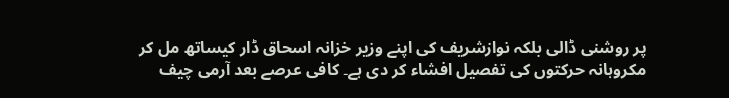پر روشنی ڈالی بلکہ نوازشریف کی اپنے وزیر خزانہ اسحاق ڈار کیساتھ مل کر مکروہانہ حرکتوں کی تفصیل افشاء کر دی ہے۔ کافی عرصے بعد آرمی چیف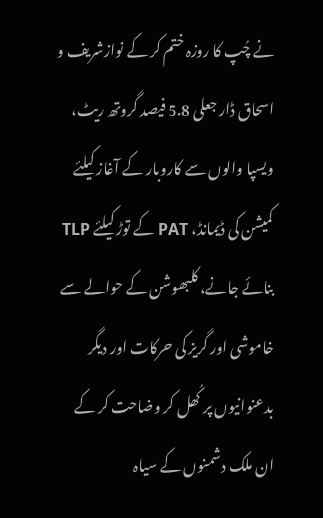نے چُپ کا روزہ ختم کر کے نوازشریف و اسحاق ڈار جعلی 5.8 فیصد گروتھ ریٹ، ویسپا والوں سے کاروبار کے آغاز کیلئے کمیشن کی ڈیمانڈ، PAT کے توڑ کیلئے TLP بنائے جانے، کلبھوشن کے حوالے سے خاموشی اور گریز کی حرکات اور دیگر بدعنوانیوں پر کُھل کر وضاحت کر کے ان ملک دشمنوں کے سیاہ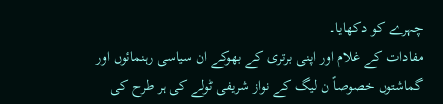چہرے کو دکھایا۔
مفادات کے غلام اور اپنی برتری کے بھوکے ان سیاسی رہنمائوں اور گماشتوں خصوصاً ن لیگ کے نواز شریفی ٹولے کی ہر طرح کی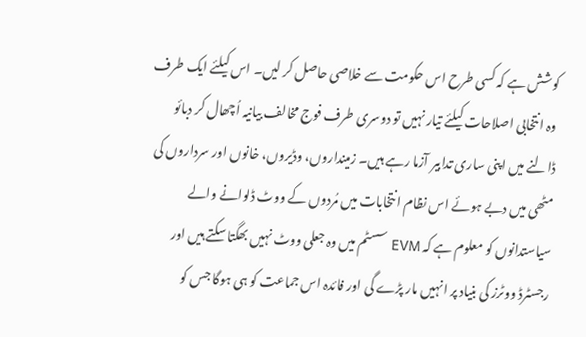کوشش ہے کہ کسی طرح اس حکومت سے خلاصی حاصل کر لیں۔ اس کیلئے ایک طرف وہ انتخابی اصلاحات کیلئے تیار نہیں تو دوسری طرف فوج مخالف بیانیہ اُچھال کر دبائو ڈالنے میں اپنی ساری تدابیر آزما رہے ہیں۔ زمینداروں، وڈیروں، خانوں اور سرداروں کی مٹھی میں دبے ہوئے اس نظام انتخابات میں مُردوں کے ووٹ ڈلوانے والے سیاستدانوں کو معلوم ہے کہ EVM سسٹم میں وہ جعلی ووٹ نہیں بھگتا سکتے ہیں اور رجسٹرڈ ووٹرز کی بنیاد پر انہیں مار پڑے گی اور فائدہ اس جماعت کو ہی ہوگا جس کو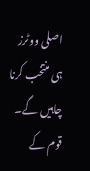اصلی ووٹرز ہی منتخب کرنا چاہیں گے۔ قوم کے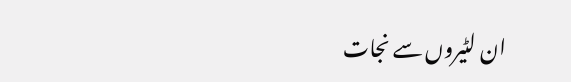ان لٹیروں سے نجات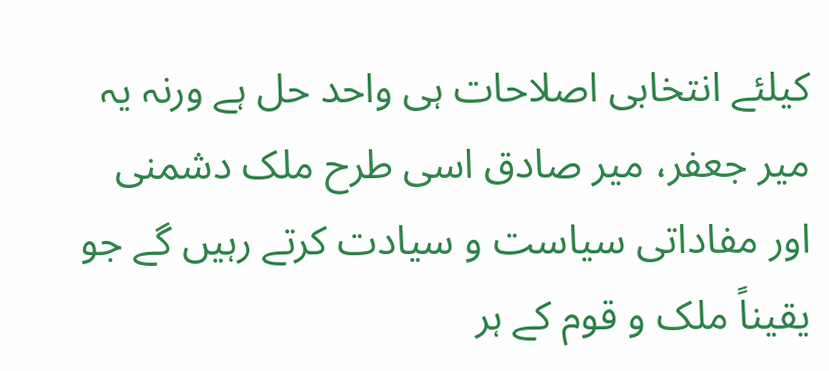کیلئے انتخابی اصلاحات ہی واحد حل ہے ورنہ یہ میر جعفر، میر صادق اسی طرح ملک دشمنی اور مفاداتی سیاست و سیادت کرتے رہیں گے جو یقیناً ملک و قوم کے ہر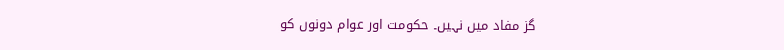گز مفاد میں نہیں۔ حکومت اور عوام دونوں کو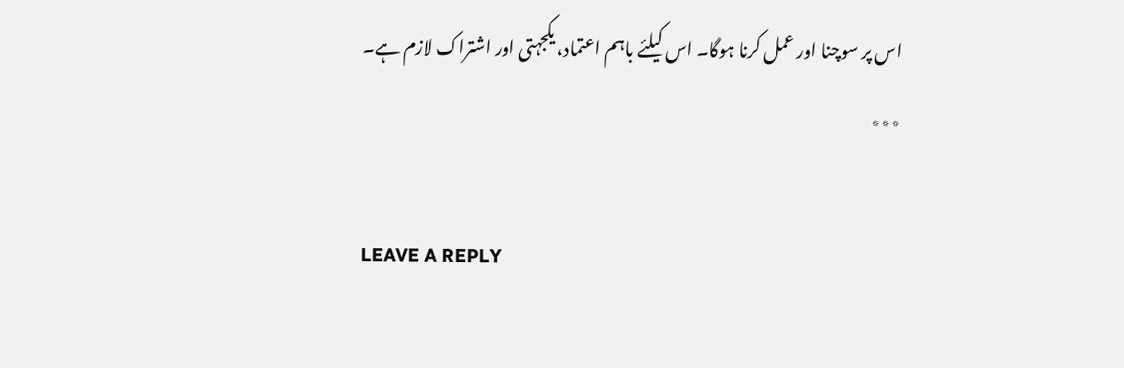اس پر سوچنا اور عمل کرنا ہوگا۔ اس کیلئے باہم اعتماد، یکجہتی اور اشتراک لازم ہے۔
٭٭٭

LEAVE A REPLY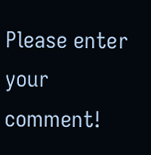Please enter your comment!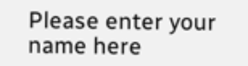Please enter your name here